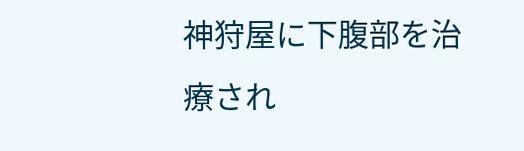神狩屋に下腹部を治療され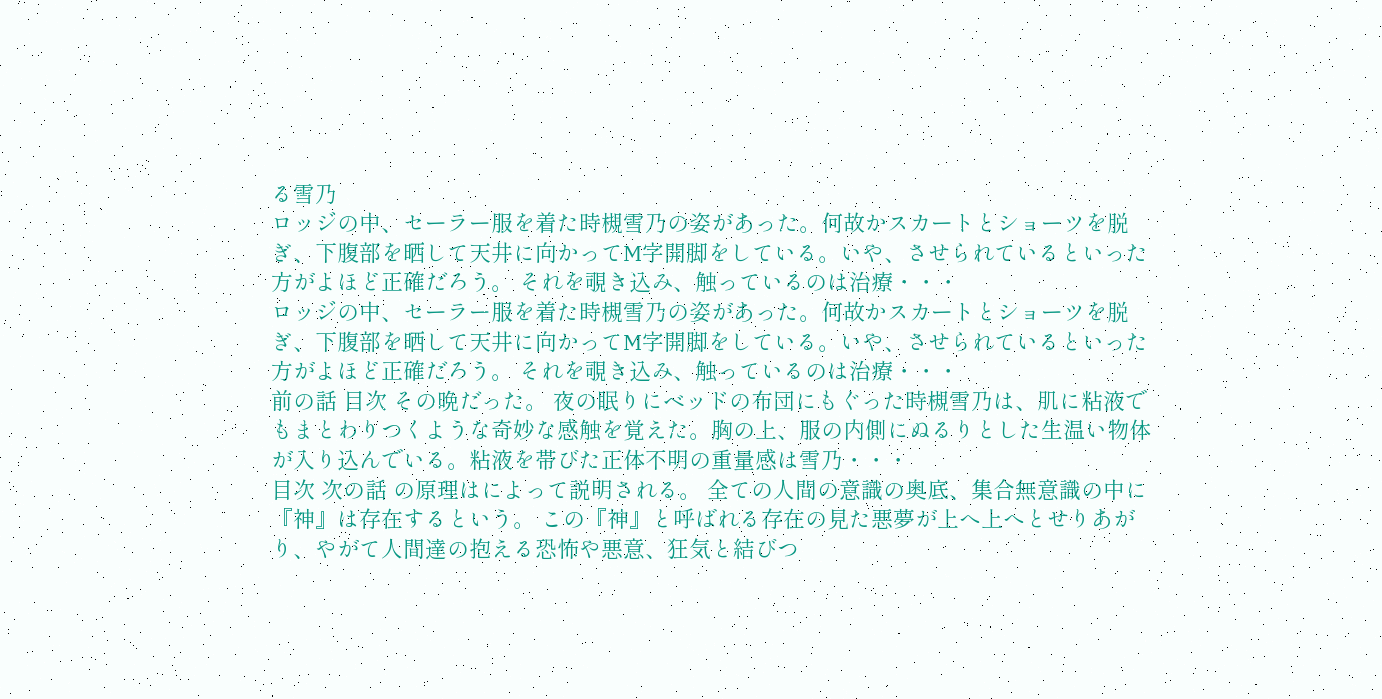る雪乃
ロッジの中、セーラー服を着た時槻雪乃の姿があった。何故かスカートとショーツを脱ぎ、下腹部を晒して天井に向かってM字開脚をしている。いや、させられているといった方がよほど正確だろう。 それを覗き込み、触っているのは治療・・・
ロッジの中、セーラー服を着た時槻雪乃の姿があった。何故かスカートとショーツを脱ぎ、下腹部を晒して天井に向かってM字開脚をしている。いや、させられているといった方がよほど正確だろう。 それを覗き込み、触っているのは治療・・・
前の話 目次 その晩だった。 夜の眠りにベッドの布団にもぐった時槻雪乃は、肌に粘液でもまとわりつくような奇妙な感触を覚えた。胸の上、服の内側にぬるりとした生温い物体が入り込んでいる。粘液を帯びた正体不明の重量感は雪乃・・・
目次 次の話 の原理はによって説明される。 全ての人間の意識の奥底、集合無意識の中に『神』は存在するという。 この『神』と呼ばれる存在の見た悪夢が上へ上へとせりあがり、やがて人間達の抱える恐怖や悪意、狂気と結びつ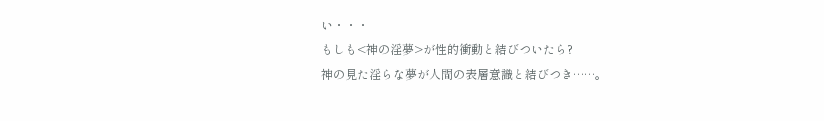い・・・
もしも<神の淫夢>が性的衝動と結びついたら?
神の見た淫らな夢が人間の表層意識と結びつき……。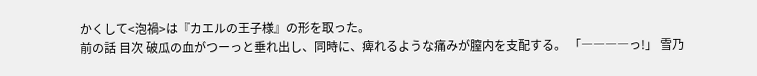かくして<泡禍>は『カエルの王子様』の形を取った。
前の話 目次 破瓜の血がつーっと垂れ出し、同時に、痺れるような痛みが膣内を支配する。 「――――っ!」 雪乃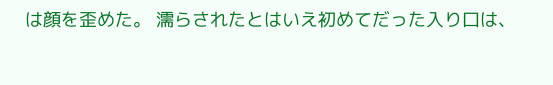は顔を歪めた。 濡らされたとはいえ初めてだった入り口は、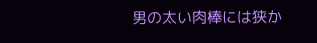男の太い肉棒には狭か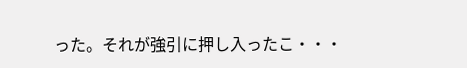った。それが強引に押し入ったこ・・・